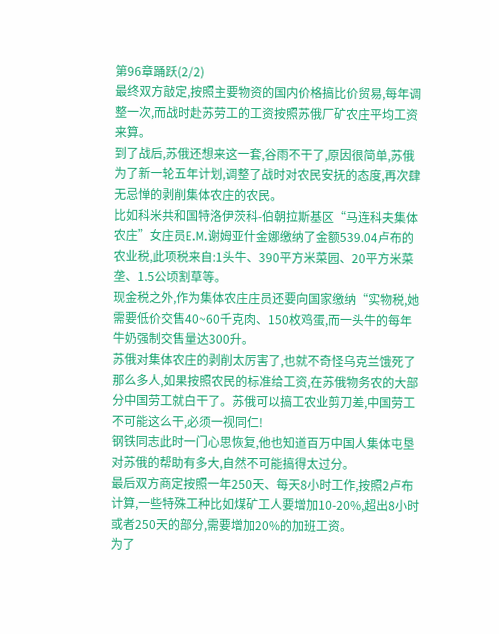第96章踊跃(2/2)
最终双方敲定,按照主要物资的国内价格搞比价贸易,每年调整一次,而战时赴苏劳工的工资按照苏俄厂矿农庄平均工资来算。
到了战后,苏俄还想来这一套,谷雨不干了,原因很简单,苏俄为了新一轮五年计划,调整了战时对农民安抚的态度,再次肆无忌惮的剥削集体农庄的农民。
比如科米共和国特洛伊茨科-伯朝拉斯基区“马连科夫集体农庄”女庄员E.M.谢姆亚什金娜缴纳了金额539.04卢布的农业税,此项税来自:1头牛、390平方米菜园、20平方米菜垄、1.5公顷割草等。
现金税之外,作为集体农庄庄员还要向国家缴纳“实物税,她需要低价交售40~60千克肉、150枚鸡蛋,而一头牛的每年牛奶强制交售量达300升。
苏俄对集体农庄的剥削太厉害了,也就不奇怪乌克兰饿死了那么多人,如果按照农民的标准给工资,在苏俄物务农的大部分中国劳工就白干了。苏俄可以搞工农业剪刀差,中国劳工不可能这么干,必须一视同仁!
钢铁同志此时一门心思恢复,他也知道百万中国人集体屯垦对苏俄的帮助有多大,自然不可能搞得太过分。
最后双方商定按照一年250天、每天8小时工作,按照2卢布计算,一些特殊工种比如煤矿工人要增加10-20%,超出8小时或者250天的部分,需要增加20%的加班工资。
为了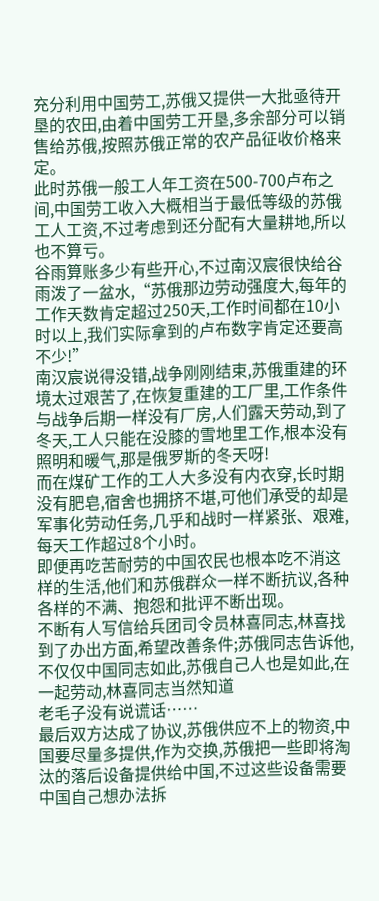充分利用中国劳工,苏俄又提供一大批亟待开垦的农田,由着中国劳工开垦,多余部分可以销售给苏俄,按照苏俄正常的农产品征收价格来定。
此时苏俄一般工人年工资在500-700卢布之间,中国劳工收入大概相当于最低等级的苏俄工人工资,不过考虑到还分配有大量耕地,所以也不算亏。
谷雨算账多少有些开心,不过南汉宸很快给谷雨泼了一盆水,“苏俄那边劳动强度大,每年的工作天数肯定超过250天,工作时间都在10小时以上,我们实际拿到的卢布数字肯定还要高不少!”
南汉宸说得没错,战争刚刚结束,苏俄重建的环境太过艰苦了,在恢复重建的工厂里,工作条件与战争后期一样没有厂房,人们露天劳动,到了冬天,工人只能在没膝的雪地里工作,根本没有照明和暖气,那是俄罗斯的冬天呀!
而在煤矿工作的工人大多没有内衣穿,长时期没有肥皂,宿舍也拥挤不堪,可他们承受的却是军事化劳动任务,几乎和战时一样紧张、艰难,每天工作超过8个小时。
即便再吃苦耐劳的中国农民也根本吃不消这样的生活,他们和苏俄群众一样不断抗议,各种各样的不满、抱怨和批评不断出现。
不断有人写信给兵团司令员林喜同志,林喜找到了办出方面,希望改善条件;苏俄同志告诉他,不仅仅中国同志如此,苏俄自己人也是如此,在一起劳动,林喜同志当然知道
老毛子没有说谎话……
最后双方达成了协议,苏俄供应不上的物资,中国要尽量多提供,作为交换,苏俄把一些即将淘汰的落后设备提供给中国,不过这些设备需要中国自己想办法拆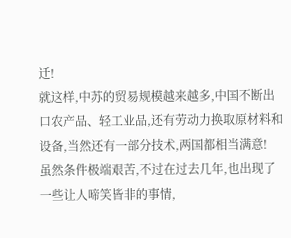迁!
就这样,中苏的贸易规模越来越多,中国不断出口农产品、轻工业品,还有劳动力换取原材料和设备,当然还有一部分技术,两国都相当满意!
虽然条件极端艰苦,不过在过去几年,也出现了一些让人啼笑皆非的事情,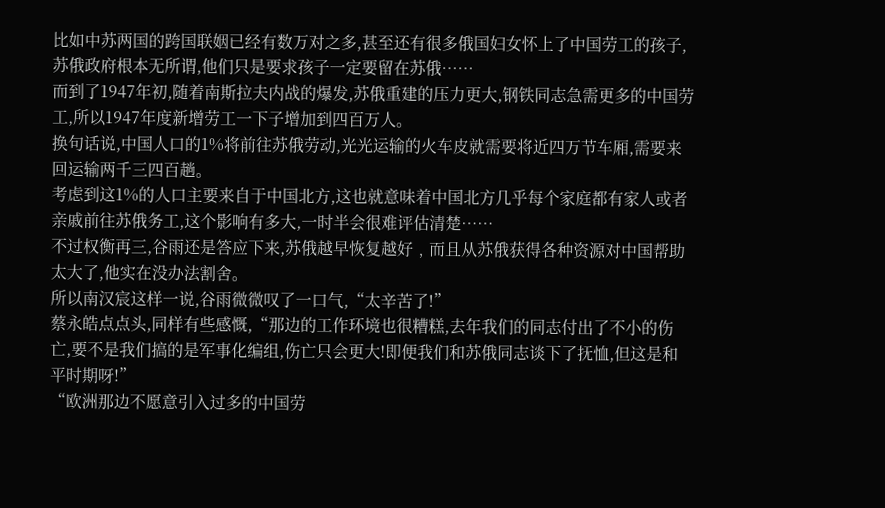比如中苏两国的跨国联姻已经有数万对之多,甚至还有很多俄国妇女怀上了中国劳工的孩子,苏俄政府根本无所谓,他们只是要求孩子一定要留在苏俄……
而到了1947年初,随着南斯拉夫内战的爆发,苏俄重建的压力更大,钢铁同志急需更多的中国劳工,所以1947年度新增劳工一下子增加到四百万人。
换句话说,中国人口的1%将前往苏俄劳动,光光运输的火车皮就需要将近四万节车厢,需要来回运输两千三四百趟。
考虑到这1%的人口主要来自于中国北方,这也就意味着中国北方几乎每个家庭都有家人或者亲戚前往苏俄务工,这个影响有多大,一时半会很难评估清楚……
不过权衡再三,谷雨还是答应下来,苏俄越早恢复越好﹐而且从苏俄获得各种资源对中国帮助太大了,他实在没办法割舍。
所以南汉宸这样一说,谷雨微微叹了一口气,“太辛苦了!”
蔡永皓点点头,同样有些感慨,“那边的工作环境也很糟糕,去年我们的同志付出了不小的伤亡,要不是我们搞的是军事化编组,伤亡只会更大!即便我们和苏俄同志谈下了抚恤,但这是和平时期呀!”
“欧洲那边不愿意引入过多的中国劳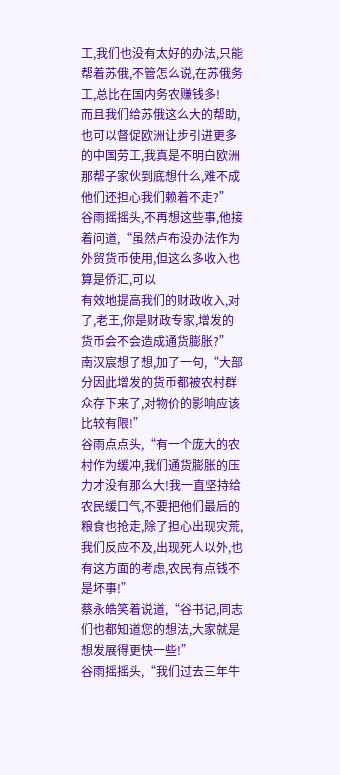工,我们也没有太好的办法,只能帮着苏俄,不管怎么说,在苏俄务工,总比在国内务农赚钱多!
而且我们给苏俄这么大的帮助,也可以督促欧洲让步引进更多的中国劳工,我真是不明白欧洲那帮子家伙到底想什么,难不成他们还担心我们赖着不走?”
谷雨摇摇头,不再想这些事,他接着问道,“虽然卢布没办法作为外贸货币使用,但这么多收入也算是侨汇,可以
有效地提高我们的财政收入,对了,老王,你是财政专家,增发的货币会不会造成通货膨胀?”
南汉宸想了想,加了一句,“大部分因此增发的货币都被农村群众存下来了,对物价的影响应该比较有限!”
谷雨点点头,“有一个庞大的农村作为缓冲,我们通货膨胀的压力才没有那么大!我一直坚持给农民缓口气,不要把他们最后的粮食也抢走,除了担心出现灾荒,我们反应不及,出现死人以外,也有这方面的考虑,农民有点钱不是坏事!”
蔡永皓笑着说道,“谷书记,同志们也都知道您的想法,大家就是想发展得更快一些!”
谷雨摇摇头,“我们过去三年牛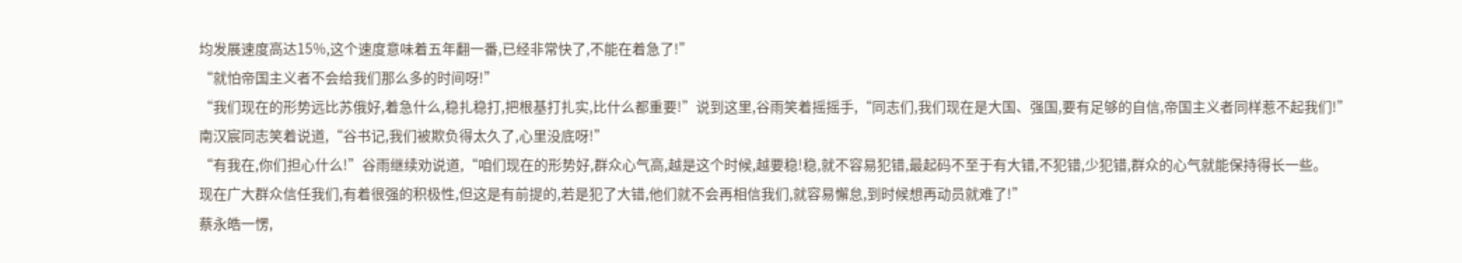均发展速度高达15%,这个速度意味着五年翻一番,已经非常快了,不能在着急了!”
“就怕帝国主义者不会给我们那么多的时间呀!”
“我们现在的形势远比苏俄好,着急什么,稳扎稳打,把根基打扎实,比什么都重要!”说到这里,谷雨笑着摇摇手,“同志们,我们现在是大国、强国,要有足够的自信,帝国主义者同样惹不起我们!”
南汉宸同志笑着说道,“谷书记,我们被欺负得太久了,心里没底呀!”
“有我在,你们担心什么!”谷雨继续劝说道,“咱们现在的形势好,群众心气高,越是这个时候,越要稳!稳,就不容易犯错,最起码不至于有大错,不犯错,少犯错,群众的心气就能保持得长一些。
现在广大群众信任我们,有着很强的积极性,但这是有前提的,若是犯了大错,他们就不会再相信我们,就容易懈怠,到时候想再动员就难了!”
蔡永皓一愣,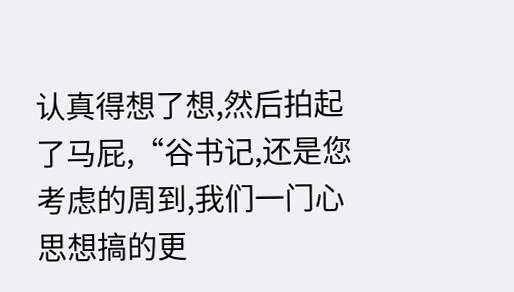认真得想了想,然后拍起了马屁,“谷书记,还是您考虑的周到,我们一门心思想搞的更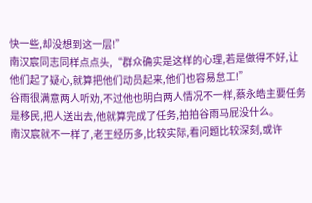快一些,却没想到这一层!”
南汉宸同志同样点点头,“群众确实是这样的心理,若是做得不好,让他们起了疑心,就算把他们动员起来,他们也容易怠工!”
谷雨很满意两人听劝,不过他也明白两人情况不一样,蔡永皓主要任务是移民,把人送出去,他就算完成了任务,拍拍谷雨马屁没什么。
南汉宸就不一样了,老王经历多,比较实际,看问题比较深刻,或许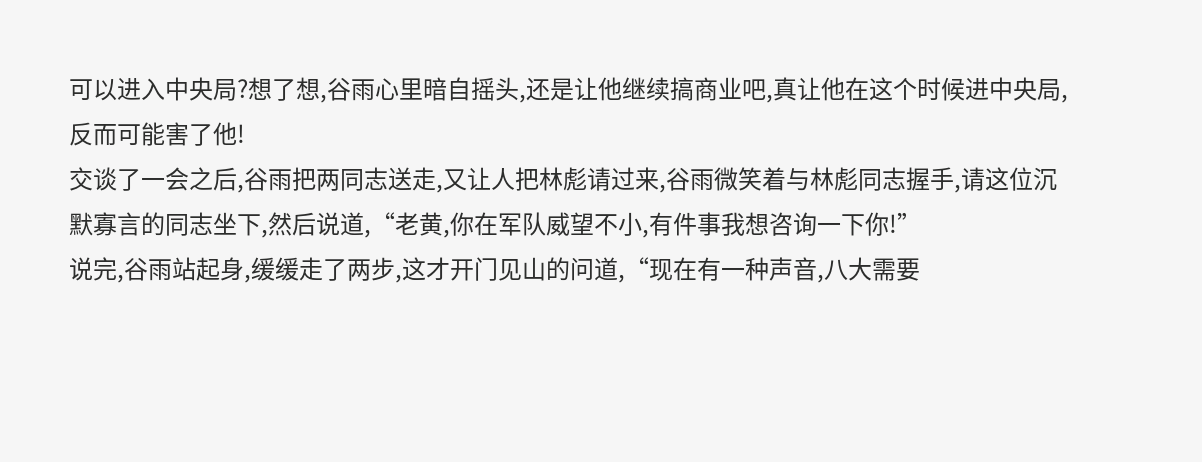可以进入中央局?想了想,谷雨心里暗自摇头,还是让他继续搞商业吧,真让他在这个时候进中央局,反而可能害了他!
交谈了一会之后,谷雨把两同志送走,又让人把林彪请过来,谷雨微笑着与林彪同志握手,请这位沉默寡言的同志坐下,然后说道,“老黄,你在军队威望不小,有件事我想咨询一下你!”
说完,谷雨站起身,缓缓走了两步,这才开门见山的问道,“现在有一种声音,八大需要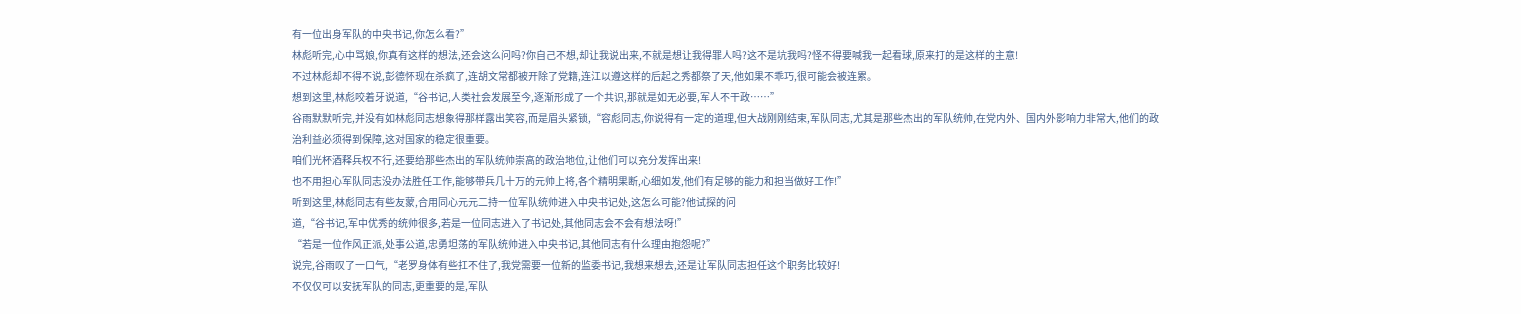有一位出身军队的中央书记,你怎么看?”
林彪听完,心中骂娘,你真有这样的想法,还会这么问吗?你自己不想,却让我说出来,不就是想让我得罪人吗?这不是坑我吗?怪不得要喊我一起看球,原来打的是这样的主意!
不过林彪却不得不说,彭德怀现在杀疯了,连胡文常都被开除了党籍,连江以遵这样的后起之秀都祭了天,他如果不乖巧,很可能会被连累。
想到这里,林彪咬着牙说道,“谷书记,人类社会发展至今,逐渐形成了一个共识,那就是如无必要,军人不干政……”
谷雨默默听完,并没有如林彪同志想象得那样露出笑容,而是眉头紧锁,“容彪同志,你说得有一定的道理,但大战刚刚结束,军队同志,尤其是那些杰出的军队统帅,在党内外、国内外影响力非常大,他们的政治利益必须得到保障,这对国家的稳定很重要。
咱们光杯酒释兵权不行,还要给那些杰出的军队统帅崇高的政治地位,让他们可以充分发挥出来!
也不用担心军队同志没办法胜任工作,能够带兵几十万的元帅上将,各个精明果断,心细如发,他们有足够的能力和担当做好工作!”
听到这里,林彪同志有些友蒙,合用同心元元二持一位军队统帅进入中央书记处,这怎么可能?他试探的问
道,“谷书记,军中优秀的统帅很多,若是一位同志进入了书记处,其他同志会不会有想法呀!”
“若是一位作风正派,处事公道,忠勇坦荡的军队统帅进入中央书记,其他同志有什么理由抱怨呢?”
说完,谷雨叹了一口气,“老罗身体有些扛不住了,我党需要一位新的监委书记,我想来想去,还是让军队同志担任这个职务比较好!
不仅仅可以安抚军队的同志,更重要的是,军队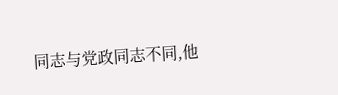同志与党政同志不同,他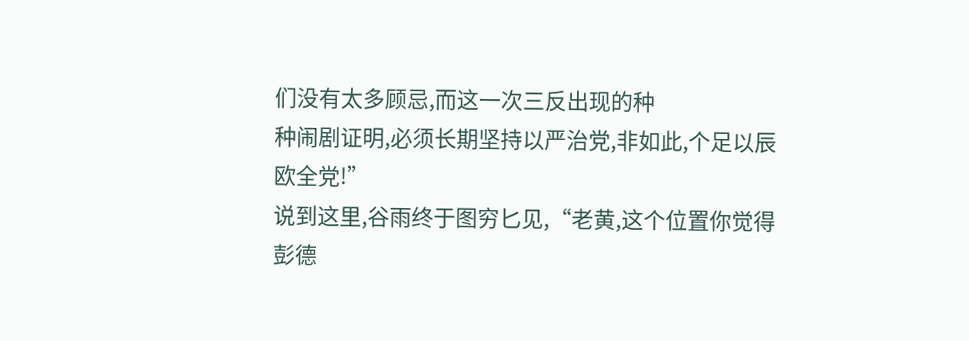们没有太多顾忌,而这一次三反出现的种
种闹剧证明,必须长期坚持以严治党,非如此,个足以辰欧全党!”
说到这里,谷雨终于图穷匕见,“老黄,这个位置你觉得彭德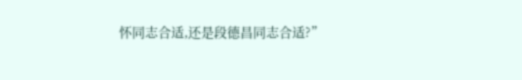怀同志合适,还是段德昌同志合适?”